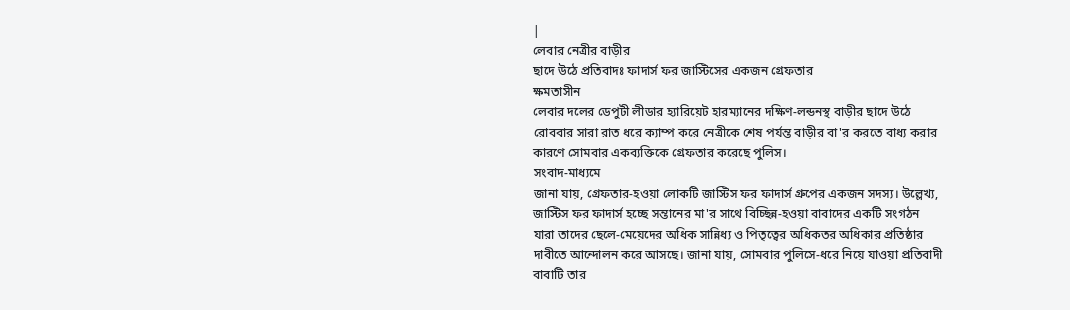|
লেবার নেত্রীর বাড়ীর
ছাদে উঠে প্রতিবাদঃ ফাদার্স ফর জাস্টিসের একজন গ্রেফতার
ক্ষমতাসীন
লেবার দলের ডেপুটী লীডার হ্যারিয়েট হারম্যানের দক্ষিণ-লন্ডনস্থ বাড়ীর ছাদে উঠে
রোববার সারা রাত ধরে ক্যাম্প করে নেত্রীকে শেষ পর্যন্ত বাড়ীর বা'র করতে বাধ্য করার
কারণে সোমবার একব্যক্তিকে গ্রেফতার করেছে পুলিস।
সংবাদ-মাধ্যমে
জানা যায়, গ্রেফতার-হওয়া লোকটি জাস্টিস ফর ফাদার্স গ্রুপের একজন সদস্য। উল্লেখ্য,
জাস্টিস ফর ফাদার্স হচ্ছে সন্তানের মা'র সাথে বিচ্ছিন্ন-হওয়া বাবাদের একটি সংগঠন
যারা তাদের ছেলে-মেয়েদের অধিক সান্নিধ্য ও পিতৃত্বের অধিকতর অধিকার প্রতিষ্ঠার
দাবীতে আন্দোলন করে আসছে। জানা যায়, সোমবার পুলিসে-ধরে নিয়ে যাওয়া প্রতিবাদী
বাবাটি তার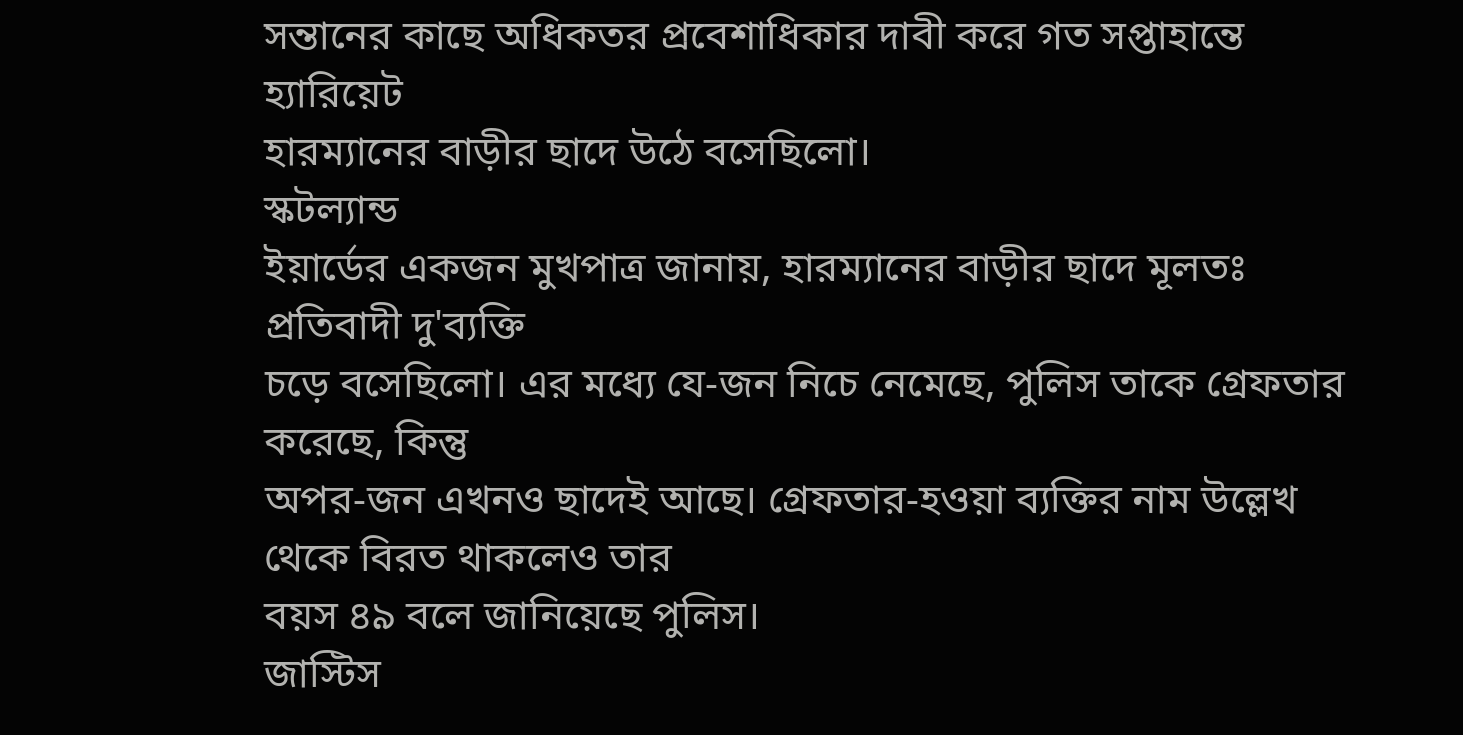সন্তানের কাছে অধিকতর প্রবেশাধিকার দাবী করে গত সপ্তাহান্তে হ্যারিয়েট
হারম্যানের বাড়ীর ছাদে উঠে বসেছিলো।
স্কটল্যান্ড
ইয়ার্ডের একজন মুখপাত্র জানায়, হারম্যানের বাড়ীর ছাদে মূলতঃ প্রতিবাদী দু'ব্যক্তি
চড়ে বসেছিলো। এর মধ্যে যে-জন নিচে নেমেছে, পুলিস তাকে গ্রেফতার করেছে, কিন্তু
অপর-জন এখনও ছাদেই আছে। গ্রেফতার-হওয়া ব্যক্তির নাম উল্লেখ থেকে বিরত থাকলেও তার
বয়স ৪৯ বলে জানিয়েছে পুলিস।
জাস্টিস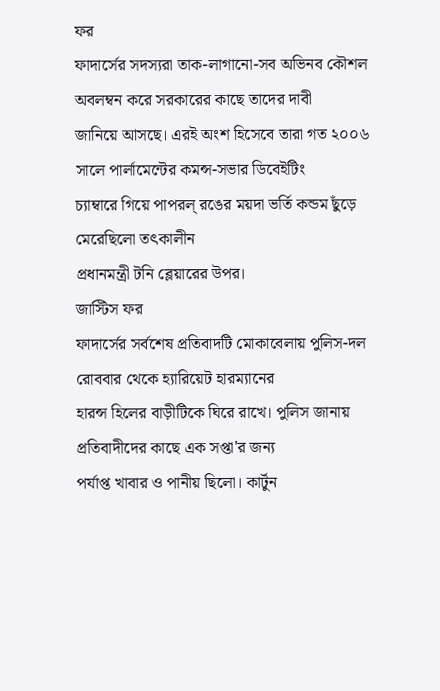ফর
ফাদার্সের সদস্যরা তাক-লাগানো-সব অভিনব কৌশল অবলম্বন করে সরকারের কাছে তাদের দাবী
জানিয়ে আসছে। এরই অংশ হিসেবে তারা গত ২০০৬ সালে পার্লামেন্টের কমন্স-সভার ডিবেইটিং
চ্যাম্বারে গিয়ে পাপরল্ রঙের ময়দা ভর্তি কন্ডম ছুঁড়ে মেরেছিলো তৎকালীন
প্রধানমন্ত্রী টনি ব্লেয়ারের উপর।
জাস্টিস ফর
ফাদার্সের সর্বশেষ প্রতিবাদটি মোকাবেলায় পুলিস-দল রোববার থেকে হ্যারিয়েট হারম্যানের
হারন্স হিলের বাড়ীটিকে ঘিরে রাখে। পুলিস জানায় প্রতিবাদীদের কাছে এক সপ্তা'র জন্য
পর্যাপ্ত খাবার ও পানীয় ছিলো। কার্টুন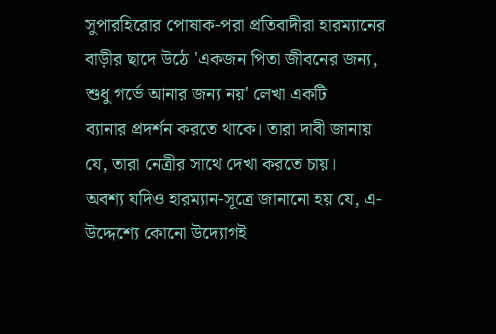সুপারহিরোর পোষাক-পরা প্রতিবাদীরা হারম্যানের
বাড়ীর ছাদে উঠে 'একজন পিতা জীবনের জন্য, শুধু গর্ভে আনার জন্য নয়' লেখা একটি
ব্যানার প্রদর্শন করতে থাকে। তারা দাবী জানায় যে, তারা নেত্রীর সাথে দেখা করতে চায়।
অবশ্য যদিও হারম্যান-সূত্রে জানানো হয় যে, এ-উদ্দেশ্যে কোনো উদ্যোগই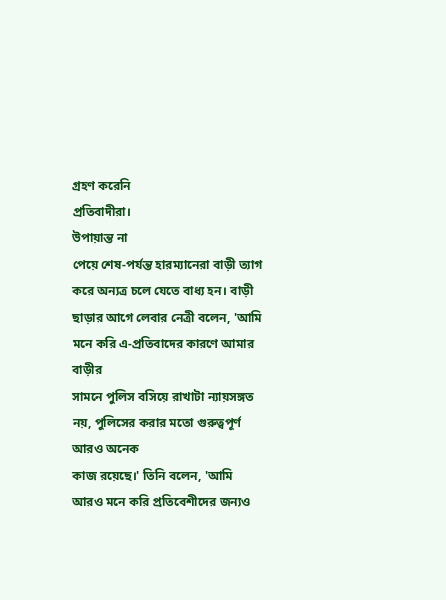গ্রহণ করেনি
প্রতিবাদীরা।
উপায়ান্ত না
পেয়ে শেষ-পর্যন্ত হারম্যানেরা বাড়ী ত্যাগ করে অন্যত্র চলে যেতে বাধ্য হন। বাড়ী
ছাড়ার আগে লেবার নেত্রী বলেন, 'আমি মনে করি এ-প্রতিবাদের কারণে আমার বাড়ীর
সামনে পুলিস বসিয়ে রাখাটা ন্যায়সঙ্গত নয়, পুলিসের করার মতো গুরুত্বপূর্ণ আরও অনেক
কাজ রয়েছে।' তিনি বলেন, 'আমি আরও মনে করি প্রতিবেশীদের জন্যও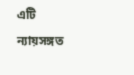এটি ন্যায়সঙ্গত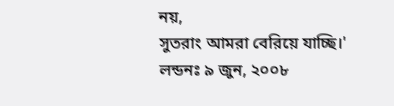নয়,
সুতরাং আমরা বেরিয়ে যাচ্ছি।'
লন্ডনঃ ৯ জুন, ২০০৮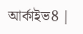আর্কাইভ8 |